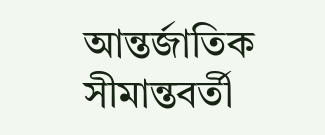আন্তর্জাতিক সীমান্তবর্তী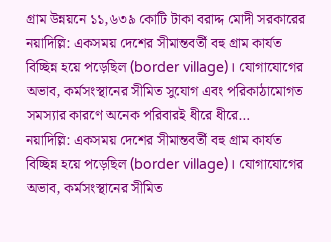গ্রাম উন্নয়নে ১১,৬৩৯ কোটি টাকা বরাদ্দ মোদী সরকারের
নয়াদিল্লি: একসময় দেশের সীমান্তবর্তী বহু গ্রাম কার্যত বিচ্ছিন্ন হয়ে পড়েছিল (border village)। যোগাযোগের অভাব, কর্মসংস্থানের সীমিত সুযোগ এবং পরিকাঠামোগত সমস্যার কারণে অনেক পরিবারই ধীরে ধীরে…
নয়াদিল্লি: একসময় দেশের সীমান্তবর্তী বহু গ্রাম কার্যত বিচ্ছিন্ন হয়ে পড়েছিল (border village)। যোগাযোগের অভাব, কর্মসংস্থানের সীমিত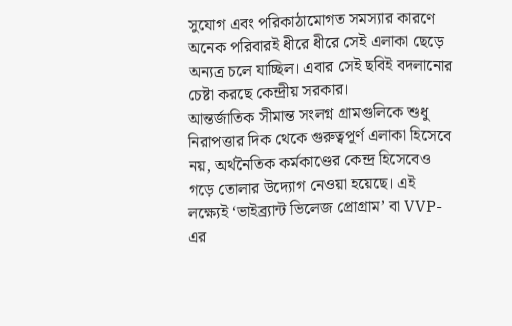সুযোগ এবং পরিকাঠামোগত সমস্যার কারণে অনেক পরিবারই ধীরে ধীরে সেই এলাকা ছেড়ে অন্যত্র চলে যাচ্ছিল। এবার সেই ছবিই বদলানোর চেষ্টা করছে কেন্দ্রীয় সরকার।
আন্তর্জাতিক সীমান্ত সংলগ্ন গ্রামগুলিকে শুধু নিরাপত্তার দিক থেকে গুরুত্বপূর্ণ এলাকা হিসেবে নয়, অর্থনৈতিক কর্মকাণ্ডের কেন্দ্র হিসেবেও গড়ে তোলার উদ্যোগ নেওয়া হয়েছে। এই লক্ষ্যেই ‘ভাইব্র্যান্ট ভিলেজ প্রোগ্রাম’ বা VVP-এর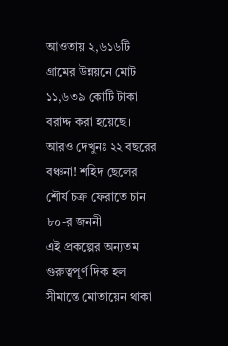আওতায় ২,৬১৬টি গ্রামের উন্নয়নে মোট ১১,৬৩৯ কোটি টাকা বরাদ্দ করা হয়েছে।
আরও দেখুনঃ ২২ বছরের বঞ্চনা! শহিদ ছেলের শৌর্য চক্র ফেরাতে চান ৮০-র জননী
এই প্রকল্পের অন্যতম গুরুত্বপূর্ণ দিক হল সীমান্তে মোতায়েন থাকা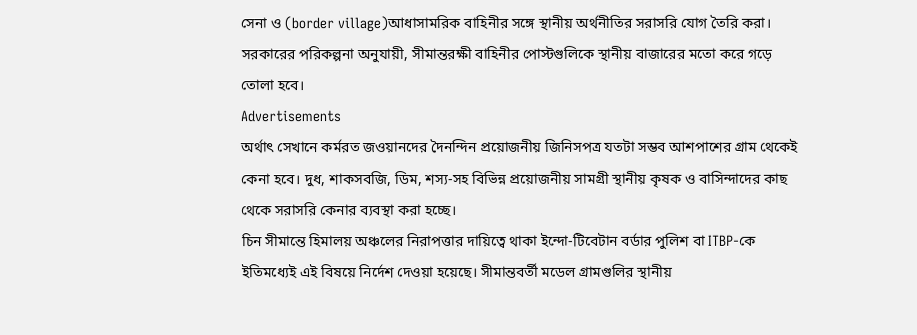সেনা ও (border village)আধাসামরিক বাহিনীর সঙ্গে স্থানীয় অর্থনীতির সরাসরি যোগ তৈরি করা। সরকারের পরিকল্পনা অনুযায়ী, সীমান্তরক্ষী বাহিনীর পোস্টগুলিকে স্থানীয় বাজারের মতো করে গড়ে তোলা হবে।
Advertisements
অর্থাৎ সেখানে কর্মরত জওয়ানদের দৈনন্দিন প্রয়োজনীয় জিনিসপত্র যতটা সম্ভব আশপাশের গ্রাম থেকেই কেনা হবে। দুধ, শাকসবজি, ডিম, শস্য-সহ বিভিন্ন প্রয়োজনীয় সামগ্রী স্থানীয় কৃষক ও বাসিন্দাদের কাছ থেকে সরাসরি কেনার ব্যবস্থা করা হচ্ছে।
চিন সীমান্তে হিমালয় অঞ্চলের নিরাপত্তার দায়িত্বে থাকা ইন্দো-টিবেটান বর্ডার পুলিশ বা ITBP-কে ইতিমধ্যেই এই বিষয়ে নির্দেশ দেওয়া হয়েছে। সীমান্তবর্তী মডেল গ্রামগুলির স্থানীয়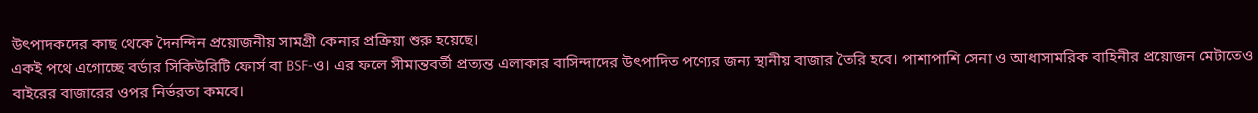উৎপাদকদের কাছ থেকে দৈনন্দিন প্রয়োজনীয় সামগ্রী কেনার প্রক্রিয়া শুরু হয়েছে।
একই পথে এগোচ্ছে বর্ডার সিকিউরিটি ফোর্স বা BSF-ও। এর ফলে সীমান্তবর্তী প্রত্যন্ত এলাকার বাসিন্দাদের উৎপাদিত পণ্যের জন্য স্থানীয় বাজার তৈরি হবে। পাশাপাশি সেনা ও আধাসামরিক বাহিনীর প্রয়োজন মেটাতেও বাইরের বাজারের ওপর নির্ভরতা কমবে।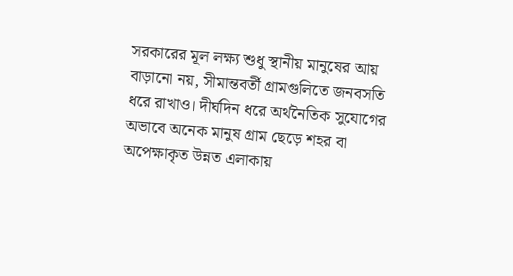সরকারের মূল লক্ষ্য শুধু স্থানীয় মানুষের আয় বাড়ানো নয়, সীমান্তবর্তী গ্রামগুলিতে জনবসতি ধরে রাখাও। দীর্ঘদিন ধরে অর্থনৈতিক সুযোগের অভাবে অনেক মানুষ গ্রাম ছেড়ে শহর বা অপেক্ষাকৃত উন্নত এলাকায়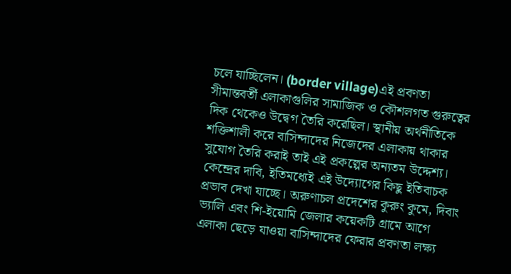চলে যাচ্ছিলেন। (border village)এই প্রবণতা সীমান্তবর্তী এলাকাগুলির সামাজিক ও কৌশলগত গুরুত্বের দিক থেকেও উদ্বেগ তৈরি করেছিল। স্থানীয় অর্থনীতিকে শক্তিশালী করে বাসিন্দাদের নিজেদের এলাকায় থাকার সুযোগ তৈরি করাই তাই এই প্রকল্পের অন্যতম উদ্দেশ্য।
কেন্দ্রের দাবি, ইতিমধ্যেই এই উদ্যোগের কিছু ইতিবাচক প্রভাব দেখা যাচ্ছে। অরুণাচল প্রদেশের কুরুং কুমে, দিবাং ভ্যালি এবং শি-ইয়োমি জেলার কয়েকটি গ্রামে আগে এলাকা ছেড়ে যাওয়া বাসিন্দাদের ফেরার প্রবণতা লক্ষ্য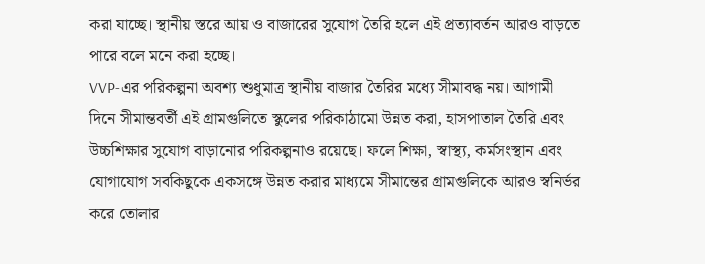করা যাচ্ছে। স্থানীয় স্তরে আয় ও বাজারের সুযোগ তৈরি হলে এই প্রত্যাবর্তন আরও বাড়তে পারে বলে মনে করা হচ্ছে।
VVP-এর পরিকল্পনা অবশ্য শুধুমাত্র স্থানীয় বাজার তৈরির মধ্যে সীমাবদ্ধ নয়। আগামী দিনে সীমান্তবর্তী এই গ্রামগুলিতে স্কুলের পরিকাঠামো উন্নত করা, হাসপাতাল তৈরি এবং উচ্চশিক্ষার সুযোগ বাড়ানোর পরিকল্পনাও রয়েছে। ফলে শিক্ষা, স্বাস্থ্য, কর্মসংস্থান এবং যোগাযোগ সবকিছুকে একসঙ্গে উন্নত করার মাধ্যমে সীমান্তের গ্রামগুলিকে আরও স্বনির্ভর করে তোলার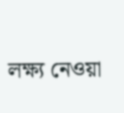লক্ষ্য নেওয়া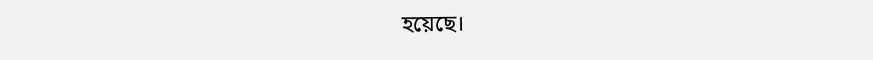হয়েছে।